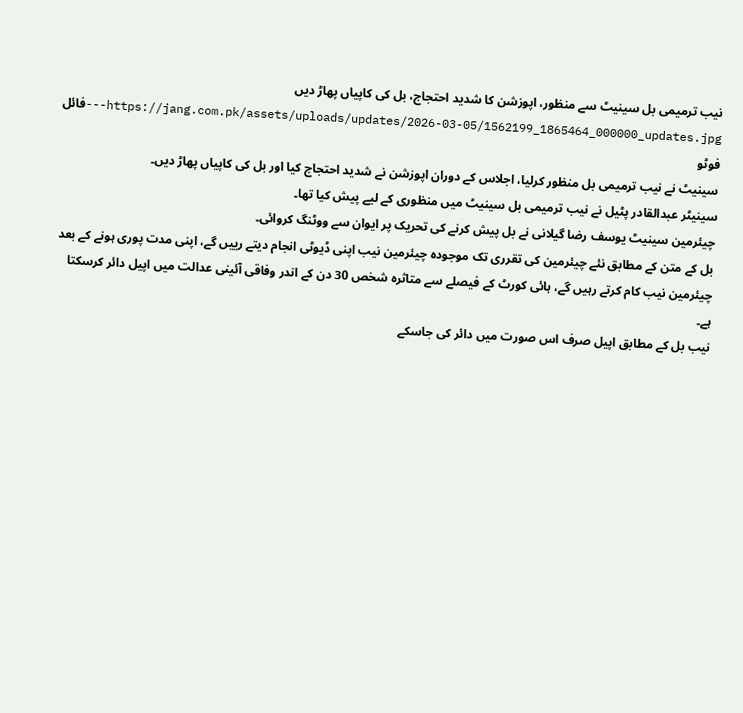نیب ترمیمی بل سینیٹ سے منظور، اپوزشن کا شدید احتجاج، بل کی کاپیاں پھاڑ دیں
https://jang.com.pk/assets/uploads/updates/2026-03-05/1562199_1865464_000000_updates.jpg---فائل فوٹو
سینیٹ نے نیب ترمیمی بل منظور کرلیا، اجلاس کے دوران اپوزشن نے شدید احتجاج کیا اور بل کی کاپیاں پھاڑ دیں۔
سینیٹر عبدالقادر پٹیل نے نیب ترمیمی بل سینیٹ میں منظوری کے لیے پیش کیا تھا۔
چیئرمین سینیٹ یوسف رضا گیلانی نے بل پیش کرنے کی تحریک پر ایوان سے ووٹنگ کروائی۔
بل کے متن کے مطابق نئے چیئرمین کی تقرری تک موجودہ چیئرمین نیب اپنی ڈیوٹی انجام دیتے رییں گے، اپنی مدت پوری ہونے کے بعد چیئرمین نیب کام کرتے رہیں گے، ہائی کورٹ کے فیصلے سے متاثرہ شخص 30 دن کے اندر وفاقی آئینی عدالت میں اپیل دائر کرسکتا ہے۔
نیب بل کے مطابق اپیل صرف اس صورت میں دائر کی جاسکے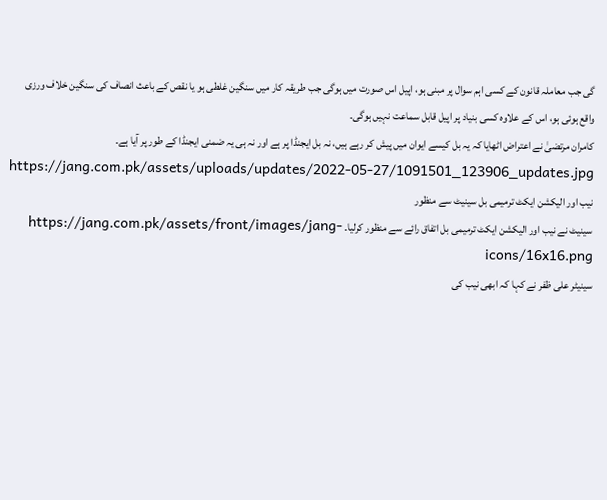گی جب معاملہ قانون کے کسی اہم سوال پر مبنی ہو، اپیل اس صورت میں ہوگی جب طریقہ کار میں سنگین غلطی ہو یا نقص کے باعث انصاف کی سنگین خلاف ورزی واقع ہوئی ہو، اس کے علاوہ کسی بنیاد پر اپیل قابل سماعت نہیں ہوگی۔
کامران مرتضیٰ نے اعتراض اٹھایا کہ یہ بل کیسے ایوان میں پیش کر رہے ہیں، نہ بل ایجنڈا پر ہے اور نہ ہی یہ ضمنی ایجنڈا کے طور پر آیا ہے۔ https://jang.com.pk/assets/uploads/updates/2022-05-27/1091501_123906_updates.jpg
نیب اور الیکشن ایکٹ ترمیمی بل سینیٹ سے منظور
سینیٹ نے نیب اور الیکشن ایکٹ ترمیمی بل اتفاق رائے سے منظور کرلیا۔ https://jang.com.pk/assets/front/images/jang-icons/16x16.png
سینیٹر علی ظفر نے کہا کہ ابھی نیب کی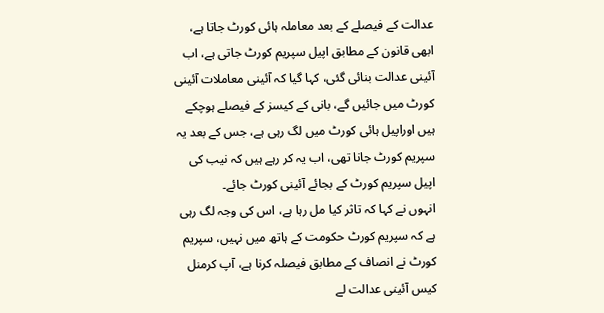عدالت کے فیصلے کے بعد معاملہ ہائی کورٹ جاتا ہے، ابھی قانون کے مطابق اپیل سپریم کورٹ جاتی ہے، اب آئینی عدالت بنائی گئی، کہا گیا کہ آئینی معاملات آئینی کورٹ میں جائیں گے، بانی کے کیسز کے فیصلے ہوچکے ہیں اوراپیل ہائی کورٹ میں لگ رہی ہے، جس کے بعد یہ سپریم کورٹ جانا تھی، اب یہ کر رہے ہیں کہ نیب کی اپیل سپریم کورٹ کے بجائے آئینی کورٹ جائے۔
انہوں نے کہا کہ تاثر کیا مل رہا ہے، اس کی وجہ لگ رہی ہے کہ سپریم کورٹ حکومت کے ہاتھ میں نہیں، سپریم کورٹ نے انصاف کے مطابق فیصلہ کرنا ہے، آپ کرمنل کیس آئینی عدالت لے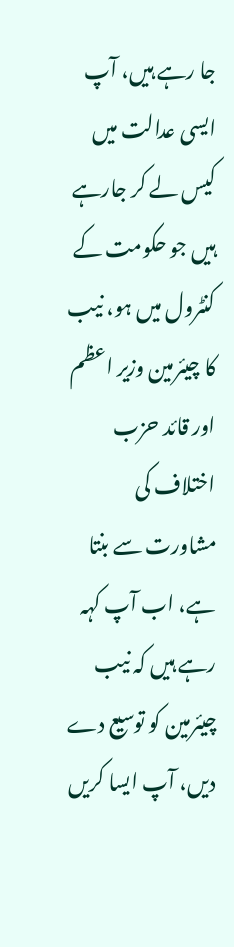جا رہے ہیں، آپ ایسی عدالت میں کیس لے کر جارہے ہیں جو حکومت کے کنٹرول میں ہو، نیب کا چیئرمین وزیر اعظم اور قائد حزب اختلاف کی مشاورت سے بنتا ہے، اب آپ کہہ رہے ہیں کہ نیب چیئرمین کو توسیع دے دیں، آپ ایسا کریں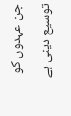جن عہدوں کو توسیع دینی ہے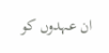ان عہدوں کو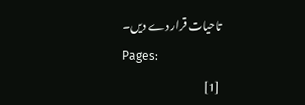تاحیات قرار دے دیں۔
Pages:
[1]